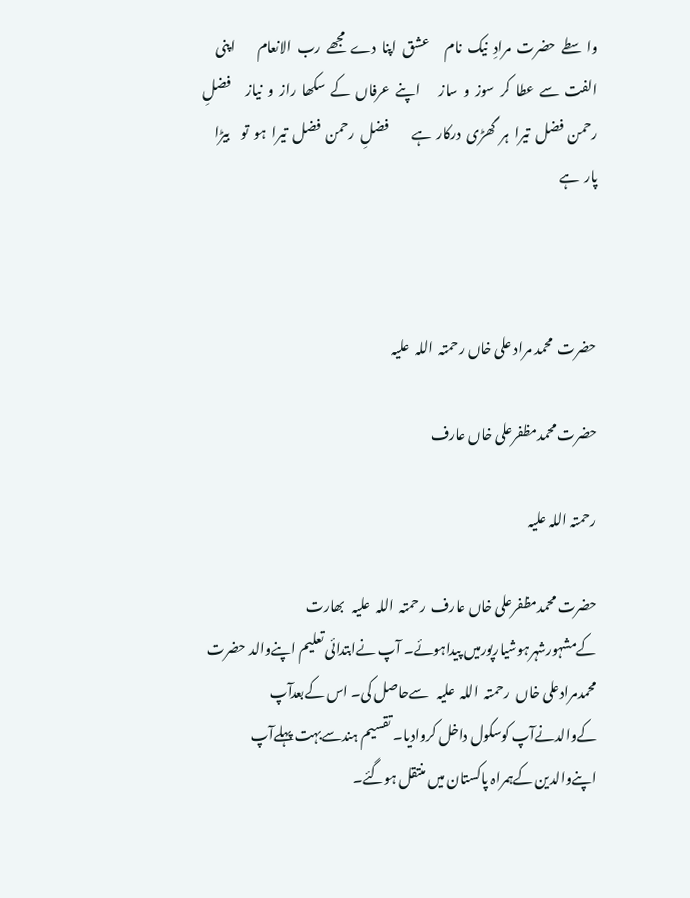واسطے  حضرت  مرادِ  نیک  نام      عشق  اپنا  دے  مجھے  رب  الانعام        اپنی  الفت  سے  عطا  کر  سوز  و  ساز       اپنے  عرفاں  کے  سکھا  راز  و  نیاز      فضلِ  رحمن  فضل  تیرا  ہر  گھڑی  درکار  ہے         فضلِ  رحمن  فضل  تیرا  ہو  تو    بیڑا  پار  ہے



حضرت  محمد مراد علی خاں رحمتہ  اللہ  علیہ

حضرت محمدمظفرعلی خاں عارف

رحمتہ اللہ علیہ

حضرت محمدمظفرعلی خاں عارف  رحمتہ  اللہ  علیہ   بھارت کےمشہورشہرہوشیارپورمیں پیداہوئے۔ آپ نےابتدائی تعلیم اپنےوالد حضرت محمدمرادعلی خاں  رحمتہ  اللہ  علیہ   سےحاصل کی۔ اس کےبعدآپ کےوالدنےآپ کوسکول داخل کروادیا۔ تقسیم ہندسےبہت پہلےآپ اپنےوالدین کےہمراہ پاکستان میں منتقل ہوگئے۔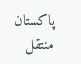پاکستان منتقل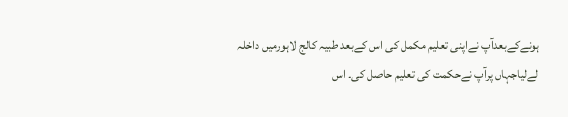ہونےکےبعدآپ نےاپنی تعلیم مکمل کی اس کےبعد طبیہ کالج لاہورمیں داخلہ لےلیاجہاں پرآپ نےحکمت کی تعلیم حاصل کی۔ اس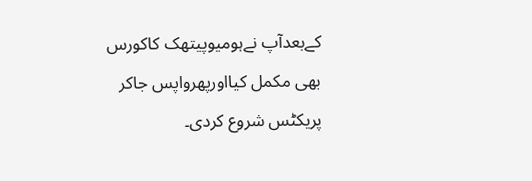کےبعدآپ نےہومیوپیتھک کاکورس بھی مکمل کیااورپھرواپس جاکر پریکٹس شروع کردی۔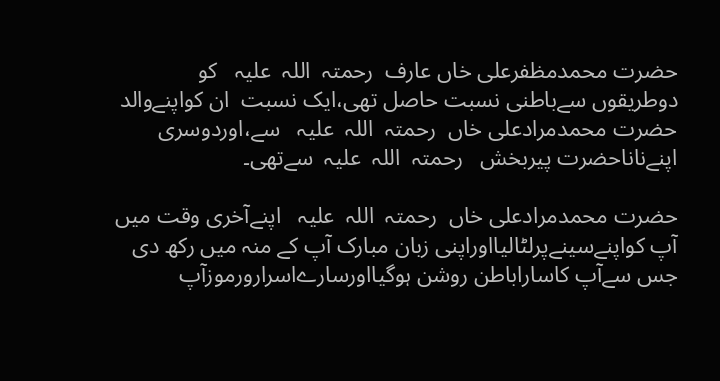حضرت محمدمظفرعلی خاں عارف  رحمتہ  اللہ  علیہ   کو دوطریقوں سےباطنی نسبت حاصل تھی،ایک نسبت  ان کواپنےوالد حضرت محمدمرادعلی خاں  رحمتہ  اللہ  علیہ   سے،اوردوسری اپنےناناحضرت پیربخش   رحمتہ  اللہ  علیہ  سےتھی۔

حضرت محمدمرادعلی خاں  رحمتہ  اللہ  علیہ   اپنےآخری وقت میں آپ کواپنےسینےپرلٹالیااوراپنی زبان مبارک آپ کے منہ میں رکھ دی جس سےآپ کاساراباطن روشن ہوگیااورسارےاسرارورموزآپ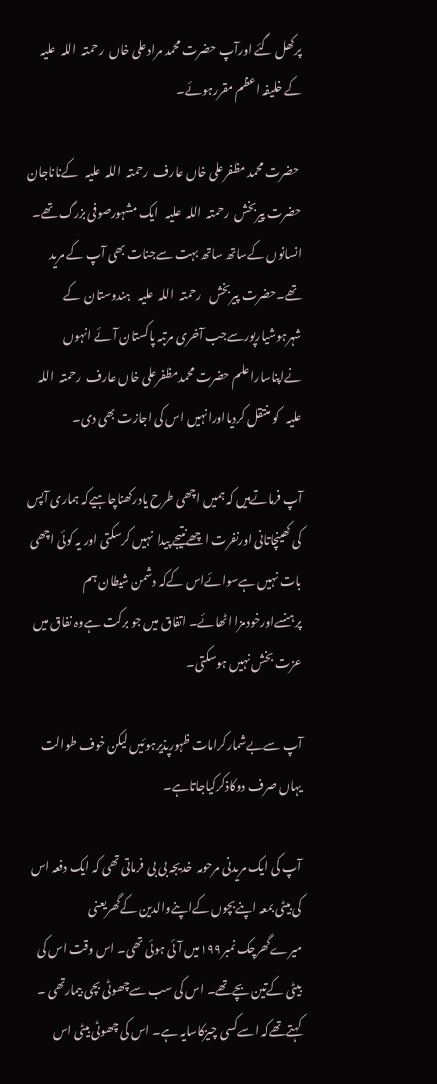پرکھل گئے اورآپ حضرت محمد مرادعلی خاں  رحمتہ  اللہ  علیہ   کے خلیفہ اعظم مقررہوئے۔

 حضرت محمد مظفرعلی خاں عارف  رحمتہ  اللہ  علیہ   کےناناجان حضرت پیربخش  رحمتہ  اللہ  علیہ   ایک مشہورصوفی بزرگ تھے۔ انسانوں کےساتھ ساتھ بہت سےجنات بھی آپ کے مرید تھے۔حضرت پیربخش   رحمتہ  اللہ  علیہ   ہندوستان  کے شہرہوشیارپورسےجب آخری مرتبہ پاکستان آئے انہوں نےاپناساراعلم حضرت محمدمظفرعلی خاں عارف  رحمتہ  اللہ  علیہ   کو منتقل کردیااورانہیں اس کی اجازت بھی دی۔

آپ فرماتےہیں کہ ہمیں اچھی طرح یادرکھناچاہیےکہ ہماری آپس کی کھینچاتانی اورنفرت اچھےنتیجے پیدا  نہیں کرسکتی اور یہ کوئی اچھی بات نہیں ہےسوائےاس کےکہ دشمن شیطان ہم پرہنسےاورخودمزا اٹھائے۔ اتفاق میں جو برکت ہےوہ نفاق میں عزت بخش نہیں ہوسکتی۔

آپ سےبےشمارکرامات ظہورپذیرہوئیں لیکن خوف طوالت یہاں صرف دوکاذکرکیاجاتاہے۔

آپ کی ایک مریدنی مرحومہ  خدیجہ بی بی  فرماتی تھی کہ ایک دفعہ اس کی بیٹی بمعہ اپنےبچوں کےاپنےوالدین کےگھریعنی میرےگھرچک نمبر۱۹۹میں آئی ہوئی تھی۔ اس وقت اس کی بیٹی کےتین بچےتھے۔ اس کی سب سےچھوٹی بچی بیمارتھی ۔ کہتےتھےکہ اسےکسی چیزکاسایہ ہے۔ اس کی چھوٹی بیٹی اس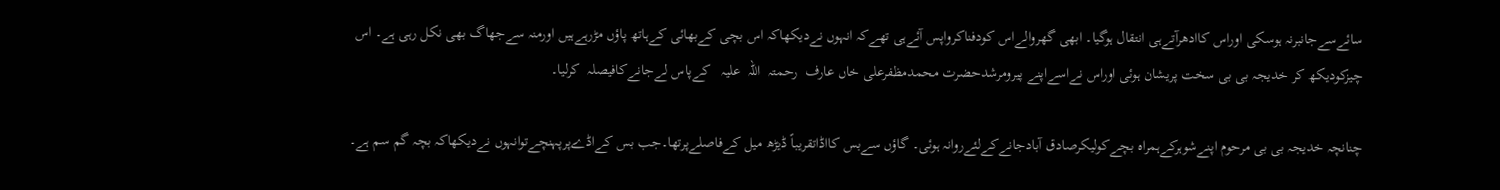سائےسےجانبرنہ ہوسکی اوراس کاادھرآتےہی انتقال ہوگیا۔ ابھی گھروالےاس کودفناکرواپس آئےہی تھےکہ انہوں نےدیکھاکہ اس بچی کےبھائی کےہاتھ پاؤں مڑرہےہیں اورمنہ سےجھاگ بھی نکل رہی ہے۔ اس چیزکودیکھ کر خدیجہ بی بی سخت پریشان ہوئی اوراس نےاسےاپنے پیرومرشدحضرت محمدمظفرعلی خاں عارف  رحمتہ  اللہ  علیہ   کےپاس لےجانےکافیصلہ  کرلیا۔

چنانچہ خدیجہ بی بی مرحوم اپنےشوہرکےہمراہ بچےکولیکرصادق آبادجانےکےلئےروانہ ہوئی۔ گاؤں سےبس کااڈاتقریباً ڈیڑھ میل کےفاصلےپرتھا۔جب بس کےاڈےپرپہنچےتوانہوں نےدیکھاکہ بچہ گم سم ہے۔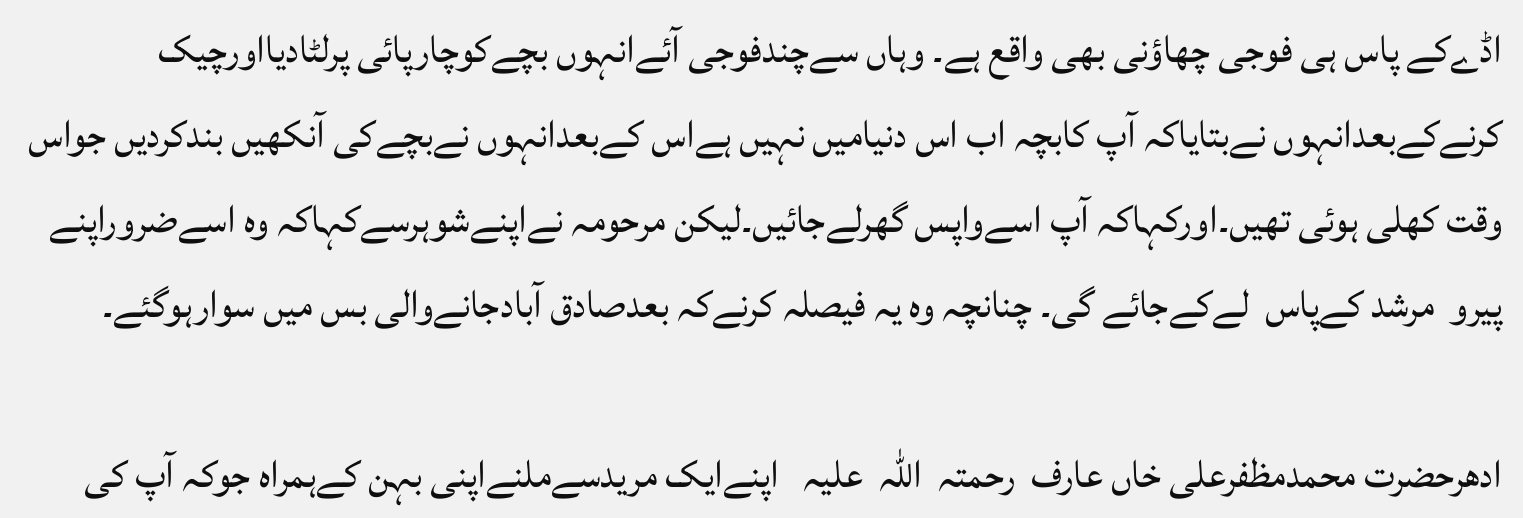اڈےکے پاس ہی فوجی چھاؤنی بھی واقع ہے۔ وہاں سےچندفوجی آئےانہوں بچےکوچارپائی پرلٹادیااورچیک کرنےکےبعدانہوں نےبتایاکہ آپ کابچہ اب اس دنیامیں نہیں ہےاس کےبعدانہوں نےبچےکی آنکھیں بندکردیں جواس وقت کھلی ہوئی تھیں۔اورکہاکہ آپ اسےواپس گھرلےجائیں۔لیکن مرحومہ نےاپنےشوہرسےکہاکہ وہ اسےضروراپنے پیرو  مرشد کےپاس  لےکےجائے گی۔ چنانچہ وہ یہ فیصلہ کرنےکہ بعدصادق آبادجانےوالی بس میں سوارہوگئے۔

ادھرحضرت محمدمظفرعلی خاں عارف  رحمتہ  اللہ  علیہ   اپنےایک مریدسےملنےاپنی بہن کےہمراہ جوکہ آپ کی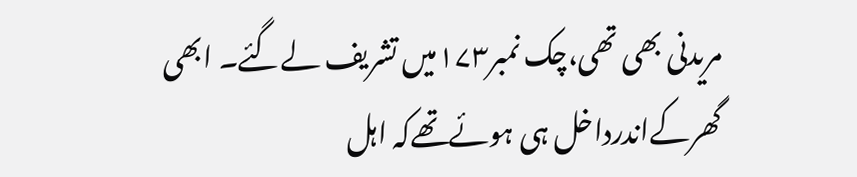مریدنی بھی تھی،چک نمبر۱۷۳میں تشریف لےگئے۔ ابھی گھرکےاندرداخل ہی ہوئےتھےکہ اہل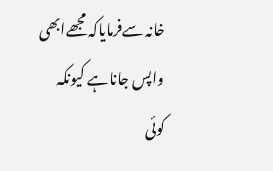خانہ سےفرمایاکہ مجھےابھی واپس جاناہے کیونکہ کوئی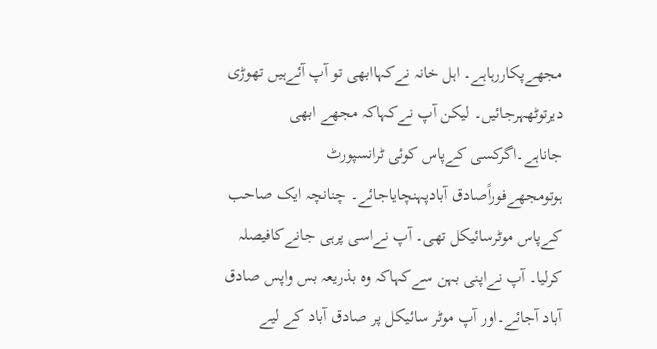مجھےپکاررہاہے۔ اہل خانہ نےکہاابھی تو آپ آئےہیں تھوڑی دیرتوٹھہرجائیں۔ لیکن آپ نےکہاکہ مجھے ابھی جاناہے۔اگرکسی کےپاس کوئی ٹرانسپورٹ ہوتومجھےفوراًصادق آبادپہنچایاجائے۔ چنانچہ ایک صاحب کےپاس موٹرسائیکل تھی۔ آپ نےاسی پرہی جانےکافیصلہ کرلیا۔ آپ نےاپنی بہن سےکہاکہ وہ بذریعہ بس واپس صادق آباد آجائے۔اور آپ موٹر سائیکل پر صادق آباد کے لیے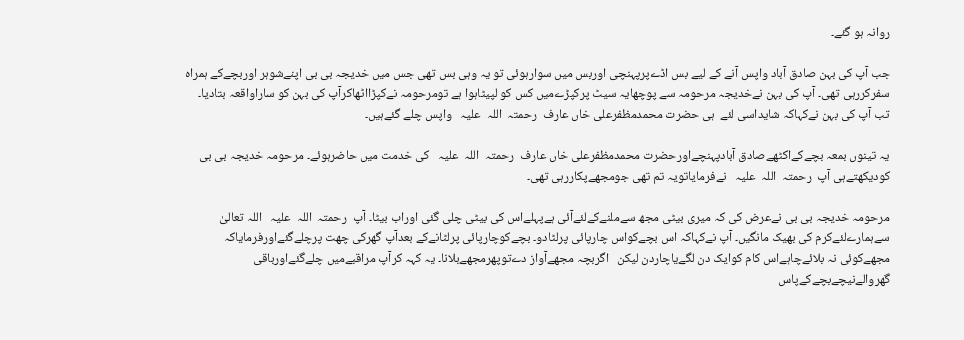روانہ ہو گئے۔

جب آپ کی بہن صادق آباد واپس آنے کے لیے بس اڈےپرپہنچی اوربس میں سوارہوئی تو یہ وہی بس تھی جس میں خدیجہ بی بی اپنےشوہر اوربچےکے ہمراہ سفرکررہی تھی۔ آپ کی بہن نےخدیجہ مرحومہ سے پوچھایہ سیٹ پرکپڑےمیں کس کو لپیٹاہوا ہے تومرحومہ نےکپڑااٹھاکرآپ کی بہن کو ساراواقعہ بتادیا۔ تب آپ کی بہن نےکہاکہ شایداسی لئے  ہی حضرت محمدمظفرعلی خاں عارف  رحمتہ  اللہ  علیہ   واپس چلے گئےہیں۔

یہ تینوں بمعہ بچےکےاکٹھےصادق آبادپہنچےاورحضرت محمدمظفرعلی خاں عارف  رحمتہ  اللہ  علیہ   کی خدمت میں حاضرہوئے۔ مرحومہ خدیجہ بی بی کودیکھتےہی آپ  رحمتہ  اللہ  علیہ   نےفرمایاتویہ تم تھی جومجھےپکاررہی تھی۔

مرحومہ خدیجہ بی بی نےعرض کی کہ میری بیٹی مجھ سےملنےکےلئےآئی ہےپہلےاس کی بیٹی چلی گئی اوراب بیٹا۔ آپ  رحمتہ  اللہ  علیہ   اللہ تعالیٰ سےہمارےلئےکرم کی بھیک مانگیں۔ آپ نےکہاکہ اس بچےکواس چارپائی پرلٹادو۔ بچےکوچارپائی پرلٹانےکے بعدآپ گھرکی چھت پرچلےگئےاورفرمایاکہ مجھےکوئی نہ بلائےچاہےاس کام کوایک دن لگےیاچاردن لیکن   اگربچہ مجھےآواز دےتوپھرمجھےبلانا۔ یہ کہہ کرآپ مراقبےمیں چلےگئےاورباقی گھروالےنیچےبچےکےپاس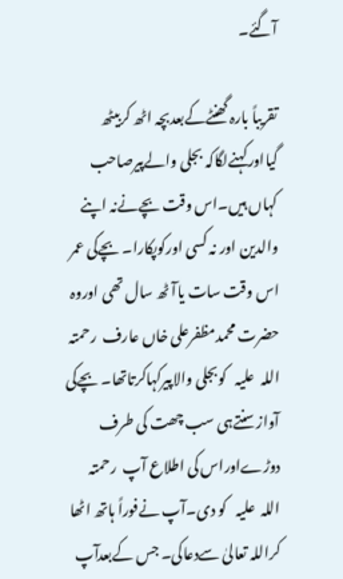آگئے۔

تقریباً بارہ گھنٹےکےبعدبچہ اٹھ کربیٹھ گیااورکہنےلگاکہ بجلی والےپیرصاحب کہاں ہیں۔اس وقت بچےنےنہ اپنے والدین اور نہ کسی اورکوپکارا۔ بچےکی عمر اس وقت سات یاآٹھ سال تھی اوروہ حضرت محمدمظفرعلی خاں عارف  رحمتہ  اللہ  علیہ   کوبجلی والاپیرکہاکرتاتھا۔ بچےکی آوازسنتےہی سب چھت کی طرف دوڑےاوراس کی اطلاع آپ  رحمتہ  اللہ  علیہ   کو دی۔آپ نےفوراً ہاتھ اٹھا کراللہ تعالیٰ سےدعاکی۔ جس کےبعدآپ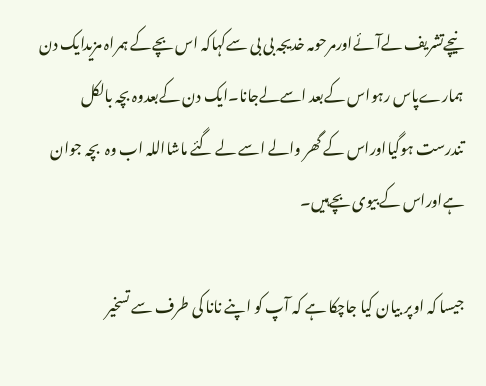نیچےتشریف لےآئےاورمرحومہ خدیجہ بی بی سےکہاکہ اس بچےکے ہمراہ مزیدایک دن ہمارےپاس رہواس کےبعد اسےلےجانا۔ایک دن کےبعدوہ بچہ بالکل تندرست ہوگیااوراس کے گھر والے اسے لے گئے ماشااللہ اب وہ  بچہ جوان ہےاوراس کےبیوی بچےہیں۔

جیسا کہ اوپر بیان کیا جاچکا ہے کہ آپ کو اپنے نانا کی طرف سے تسخیر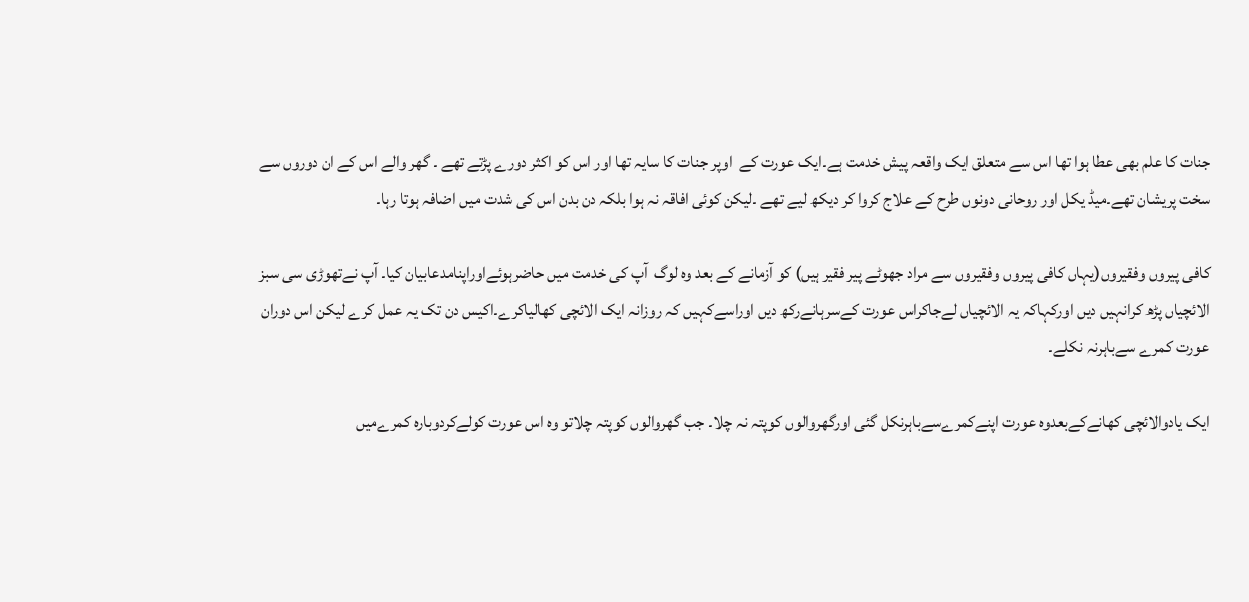جنات کا علم بھی عطا ہوا تھا اس سے متعلق ایک واقعہ پیش خدمت ہے۔ایک عورت کے  اوپر جنات کا سایہ تھا اور اس کو اکثر دورے پڑتے تھے ۔ گھر والے اس کے ان دوروں سے سخت پریشان تھے۔میڈ یکل اور روحانی دونوں طرح کے علاج کروا کر دیکھ لیے تھے ۔لیکن کوئی افاقہ نہ ہوا بلکہ دن بدن اس کی شدت میں اضافہ ہوتا رہا۔

کافی پیروں وفقیروں(یہاں کافی پیروں وفقیروں سے مراد جھوٹے پیر فقیر ہیں) کو آزمانے کے بعد وہ لوگ  آپ کی خدمت میں حاضرہوئےاوراپنامدعابیان کیا۔ آپ نےتھوڑی سی سبز الائچیاں پڑھ کرانہیں دیں اورکہاکہ یہ الائچیاں لےجاکراس عورت کےسرہانےرکھ دیں اوراسےکہیں کہ روزانہ ایک الائچی کھالیاکرے۔اکیس دن تک یہ عمل کرے لیکن اس دوران عورت کمرے سےباہرنہ نکلے۔

ایک یادوالائچی کھانےکےبعدوہ عورت اپنےکمرےسےباہرنکل گئی اورگھروالوں کوپتہ نہ چلا۔ جب گھروالوں کوپتہ چلاتو وہ اس عورت کولےکردوبارہ کمرےمیں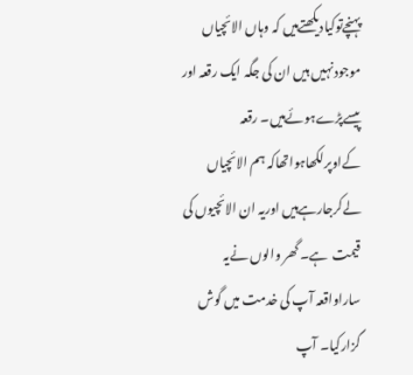پہنچےتوکیادیکھتےہیں کہ وہاں الائچیاں موجودنہیں ہیں ان کی جگہ ایک رقعہ اور پیسےپڑےہوئےہیں۔ رقعہ کےاوپرلکھاہواتھاکہ ہم الائچیاں لےکرجارہےہیں اوریہ ان الائچیوں کی قیمت  ہے۔ گھر والوں نےیہ ساراواقعہ آپ کی خدمت میں گوش گزارکیا۔ آپ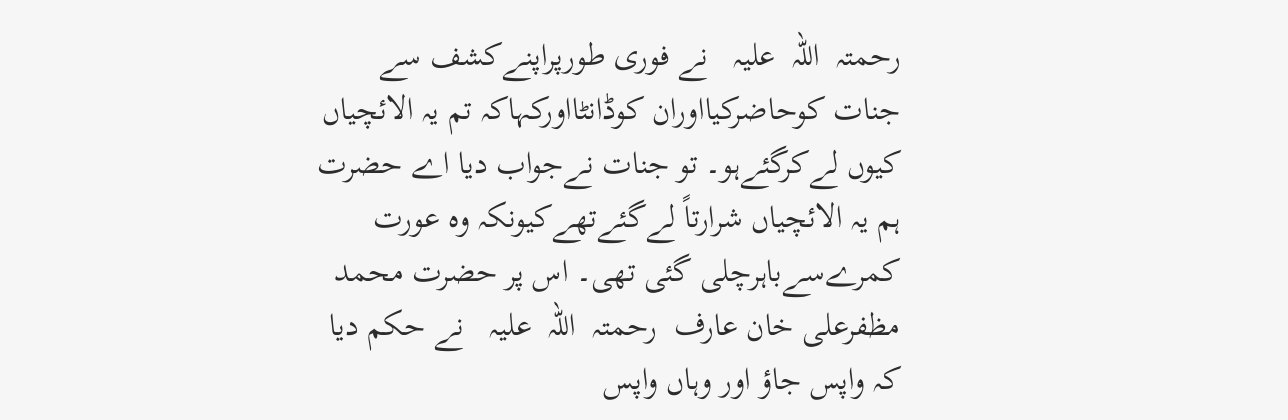رحمتہ  اللہ  علیہ   نے فوری طورپراپنےکشف سے جنات کوحاضرکیااوران کوڈانٹااورکہاکہ تم یہ الائچیاں کیوں لےکرگئےہو۔ تو جنات نےجواب دیا اے حضرت ہم یہ الائچیاں شرارتاً لےگئےتھےکیونکہ وہ عورت کمرےسےباہرچلی گئی تھی۔ اس پر حضرت محمد مظفرعلی خان عارف  رحمتہ  اللہ  علیہ   نے حکم دیا کہ واپس جاؤ اور وہاں واپس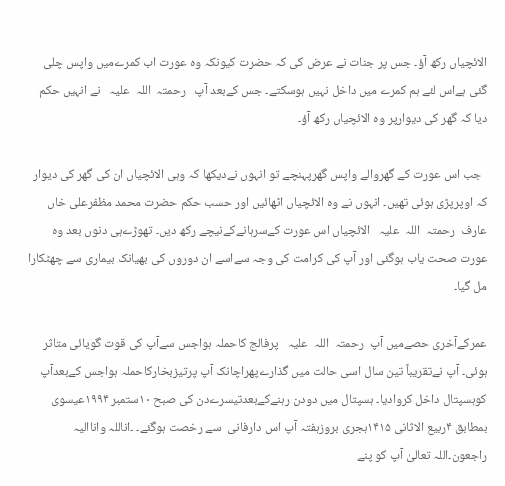الائچیاں رکھ آؤ۔ جس پر جنات نے عرض کی کہ حضرت کیونکہ وہ عورت اب کمرےمیں واپس چلی گئی ہےاس لئے ہم کمرے میں داخل نہیں ہوسکتے۔ جس کےبعد آپ   رحمتہ  اللہ  علیہ   نے انہیں حکم دیا کہ گھر کی دیوارپر وہ الائچیاں رکھ آؤ۔

  جب اس عورت کے گھروالے واپس گھرپہنچے تو انہوں نےدیکھا کہ وہی الائچیاں ان کی گھر کی دیوار کہ اوپرپڑی ہوئی تھیں۔ انہوں نے وہ الائچیاں اٹھائیں اور حسب حکم حضرت محمد مظفرعلی خاں عارف  رحمتہ  اللہ  علیہ   الائچیاں اس عورت کےسرہانےکےنیچے رکھ دیں۔ تھوڑےہی دنوں بعد وہ عورت صحت یاب ہوگئی اور آپ کی کرامت کی وجہ سےاسے ان دوروں کی بھیانک بیماری سے چھٹکارا مل گیا۔

عمرکےآخری حصےمیں آپ  رحمتہ  اللہ  علیہ   پرفالج کاحملہ ہواجس سےآپ کی قوت گویائی متاثر ہوئی۔ آپ نےتقریباً تین سال اسی حالت میں گذارےپھراچانک آپ پرتیزبخارکاحملہ ہواجس کےبعدآپ کوہسپتال داخل کروادیا۔ ہسپتال میں دودن رہنےکےبعدتیسرےدن کی صبح ۱۰ستمبر ۱۹۹۴عیسوی بمطابق ۴ربیع الاثانی ۱۴۱۵ہجری بروزہفتہ آپ اس دارفانی  سے رخصت ہوگئے۔ ۔اناللہ واناالیہ راجعون۔اللہ تعالیٰ آپ کو پنے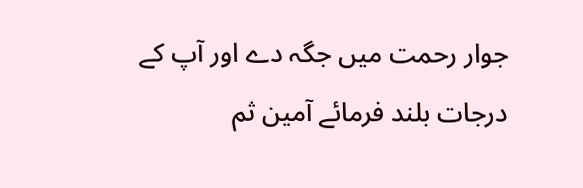جوار رحمت میں جگہ دے اور آپ کے درجات بلند فرمائے آمین ثم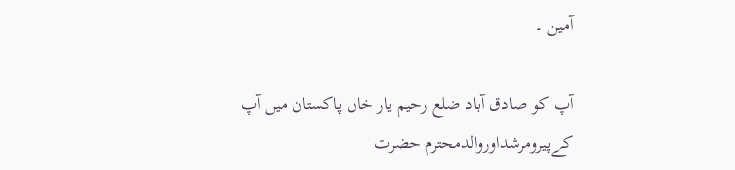آمین ۔

آپ کو صادق آباد ضلع رحیم یار خاں پاکستان میں آپ کےپیرومرشداوروالدمحترم حضرت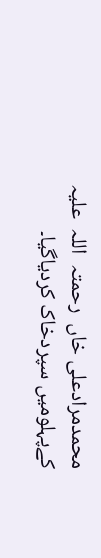محمدمرادعلی خاں  رحمتہ  اللہ  علیہ   کےپہلومیں سپردخاک کردیاگیا۔